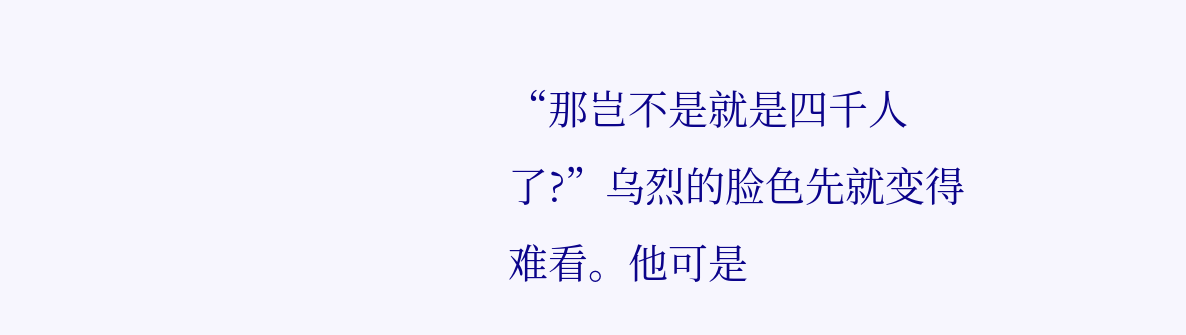“那岂不是就是四千人了?”乌烈的脸色先就变得难看。他可是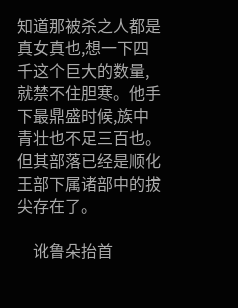知道那被杀之人都是真女真也,想一下四千这个巨大的数量,就禁不住胆寒。他手下最鼎盛时候,族中青壮也不足三百也。但其部落已经是顺化王部下属诸部中的拔尖存在了。

    讹鲁朵抬首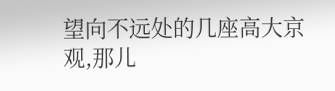望向不远处的几座高大京观,那儿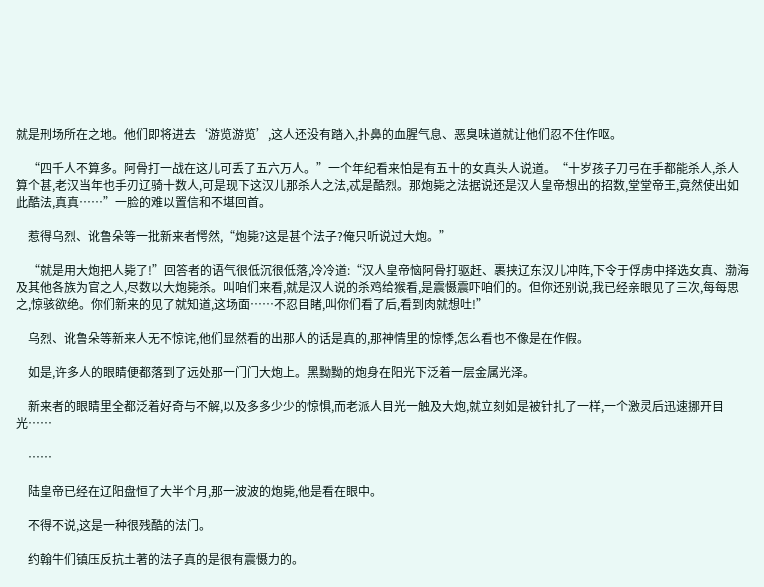就是刑场所在之地。他们即将进去‘游览游览’,这人还没有踏入,扑鼻的血腥气息、恶臭味道就让他们忍不住作呕。

    “四千人不算多。阿骨打一战在这儿可丢了五六万人。”一个年纪看来怕是有五十的女真头人说道。“十岁孩子刀弓在手都能杀人,杀人算个甚,老汉当年也手刃辽骑十数人,可是现下这汉儿那杀人之法,忒是酷烈。那炮毙之法据说还是汉人皇帝想出的招数,堂堂帝王,竟然使出如此酷法,真真……”一脸的难以置信和不堪回首。

    惹得乌烈、讹鲁朵等一批新来者愕然,“炮毙?这是甚个法子?俺只听说过大炮。”

    “就是用大炮把人毙了!”回答者的语气很低沉很低落,冷冷道:“汉人皇帝恼阿骨打驱赶、裹挟辽东汉儿冲阵,下令于俘虏中择选女真、渤海及其他各族为官之人,尽数以大炮毙杀。叫咱们来看,就是汉人说的杀鸡给猴看,是震慑震吓咱们的。但你还别说,我已经亲眼见了三次,每每思之,惊骇欲绝。你们新来的见了就知道,这场面……不忍目睹,叫你们看了后,看到肉就想吐!”

    乌烈、讹鲁朵等新来人无不惊诧,他们显然看的出那人的话是真的,那神情里的惊悸,怎么看也不像是在作假。

    如是,许多人的眼睛便都落到了远处那一门门大炮上。黑黝黝的炮身在阳光下泛着一层金属光泽。

    新来者的眼睛里全都泛着好奇与不解,以及多多少少的惊惧,而老派人目光一触及大炮,就立刻如是被针扎了一样,一个激灵后迅速挪开目光……

    ……

    陆皇帝已经在辽阳盘恒了大半个月,那一波波的炮毙,他是看在眼中。

    不得不说,这是一种很残酷的法门。

    约翰牛们镇压反抗土著的法子真的是很有震慑力的。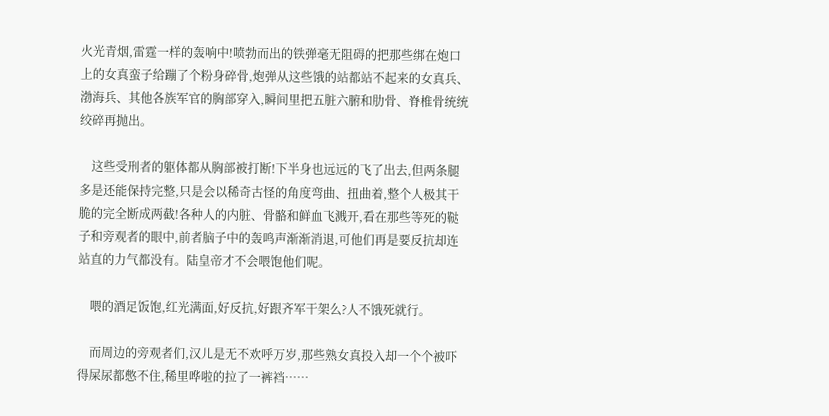火光青烟,雷霆一样的轰响中!喷勃而出的铁弹毫无阻碍的把那些绑在炮口上的女真蛮子给蹦了个粉身碎骨,炮弹从这些饿的站都站不起来的女真兵、渤海兵、其他各族军官的胸部穿入,瞬间里把五脏六腑和肋骨、脊椎骨统统绞碎再抛出。

    这些受刑者的躯体都从胸部被打断!下半身也远远的飞了出去,但两条腿多是还能保持完整,只是会以稀奇古怪的角度弯曲、扭曲着,整个人极其干脆的完全断成两截!各种人的内脏、骨骼和鲜血飞溅开,看在那些等死的鞑子和旁观者的眼中,前者脑子中的轰鸣声渐渐消退,可他们再是要反抗却连站直的力气都没有。陆皇帝才不会喂饱他们呢。

    喂的酒足饭饱,红光满面,好反抗,好跟齐军干架么?人不饿死就行。

    而周边的旁观者们,汉儿是无不欢呼万岁,那些熟女真投入却一个个被吓得屎尿都憋不住,稀里哗啦的拉了一裤裆……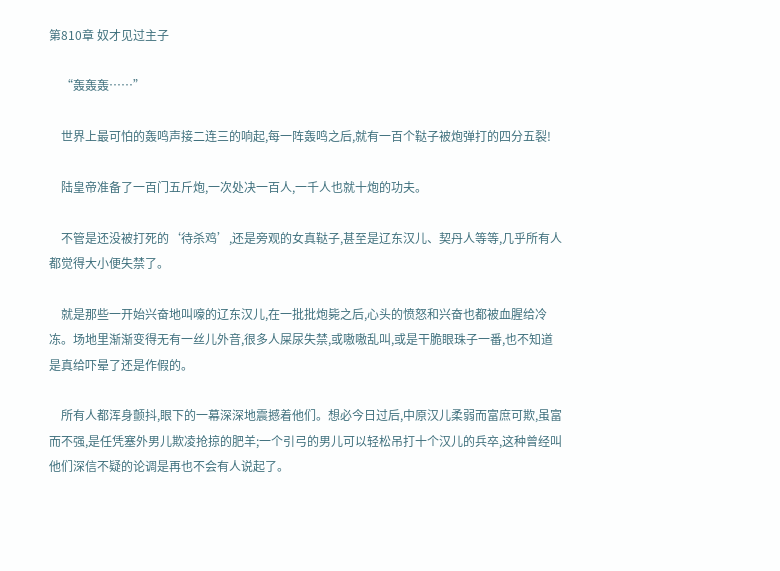第810章 奴才见过主子

    “轰轰轰……”

    世界上最可怕的轰鸣声接二连三的响起,每一阵轰鸣之后,就有一百个鞑子被炮弹打的四分五裂!

    陆皇帝准备了一百门五斤炮,一次处决一百人,一千人也就十炮的功夫。

    不管是还没被打死的‘待杀鸡’,还是旁观的女真鞑子,甚至是辽东汉儿、契丹人等等,几乎所有人都觉得大小便失禁了。

    就是那些一开始兴奋地叫嚎的辽东汉儿,在一批批炮毙之后,心头的愤怒和兴奋也都被血腥给冷冻。场地里渐渐变得无有一丝儿外音,很多人屎尿失禁,或嗷嗷乱叫,或是干脆眼珠子一番,也不知道是真给吓晕了还是作假的。

    所有人都浑身颤抖,眼下的一幕深深地震撼着他们。想必今日过后,中原汉儿柔弱而富庶可欺,虽富而不强,是任凭塞外男儿欺凌抢掠的肥羊;一个引弓的男儿可以轻松吊打十个汉儿的兵卒,这种曾经叫他们深信不疑的论调是再也不会有人说起了。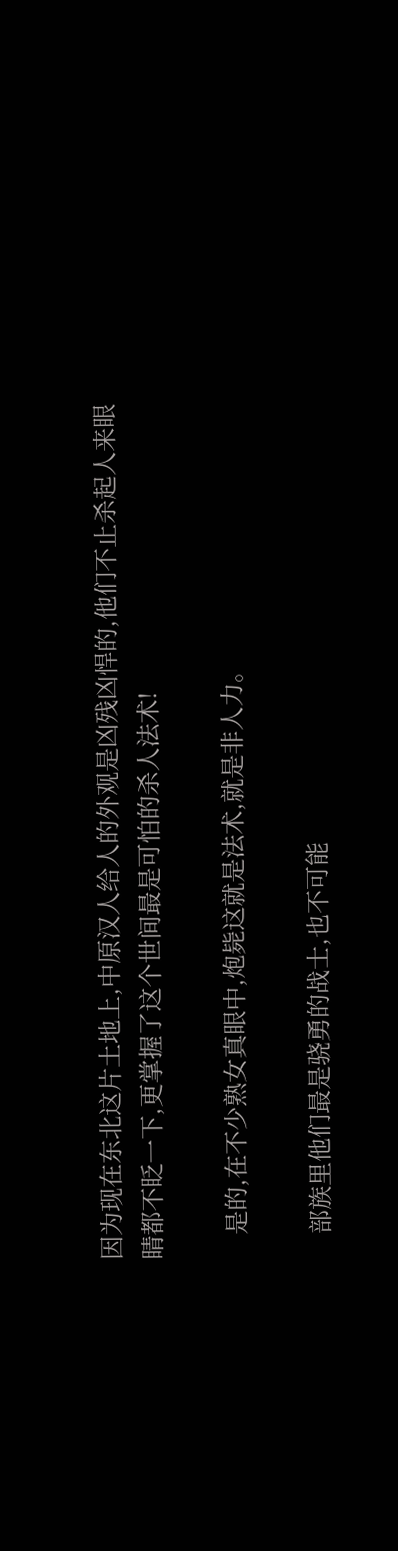因为现在东北这片土地上,中原汉人给人的外观是凶残凶悍的,他们不止杀起人来眼睛都不眨一下,更掌握了这个世间最是可怕的杀人法术!

    是的,在不少熟女真眼中,炮毙这就是法术,就是非人力。

    部族里他们最是骁勇的战士,也不可能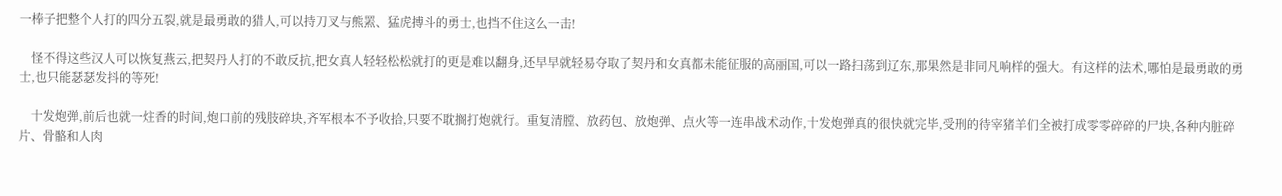一棒子把整个人打的四分五裂,就是最勇敢的猎人,可以持刀叉与熊罴、猛虎搏斗的勇士,也挡不住这么一击!

    怪不得这些汉人可以恢复燕云,把契丹人打的不敢反抗,把女真人轻轻松松就打的更是难以翻身,还早早就轻易夺取了契丹和女真都未能征服的高丽国,可以一路扫荡到辽东,那果然是非同凡响样的强大。有这样的法术,哪怕是最勇敢的勇士,也只能瑟瑟发抖的等死!

    十发炮弹,前后也就一炷香的时间,炮口前的残肢碎块,齐军根本不予收拾,只要不耽搁打炮就行。重复清膛、放药包、放炮弹、点火等一连串战术动作,十发炮弹真的很快就完毕,受刑的待宰猪羊们全被打成零零碎碎的尸块,各种内脏碎片、骨骼和人肉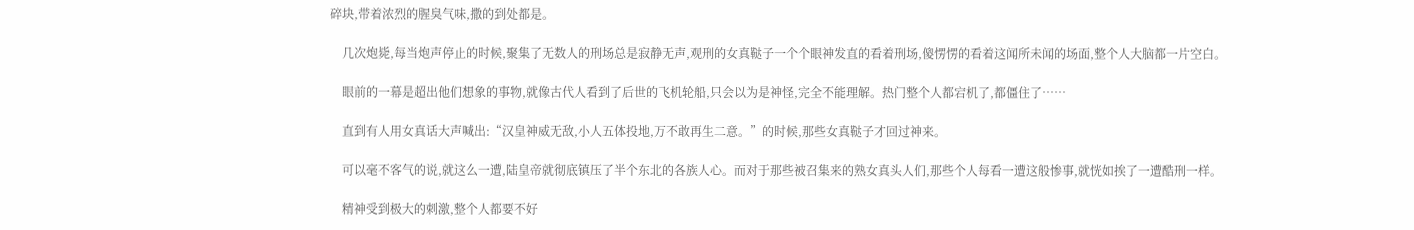碎块,带着浓烈的腥臭气味,撒的到处都是。

    几次炮毙,每当炮声停止的时候,聚集了无数人的刑场总是寂静无声,观刑的女真鞑子一个个眼神发直的看着刑场,傻愣愣的看着这闻所未闻的场面,整个人大脑都一片空白。

    眼前的一幕是超出他们想象的事物,就像古代人看到了后世的飞机轮船,只会以为是神怪,完全不能理解。热门整个人都宕机了,都僵住了……

    直到有人用女真话大声喊出:“汉皇神威无敌,小人五体投地,万不敢再生二意。”的时候,那些女真鞑子才回过神来。

    可以毫不客气的说,就这么一遭,陆皇帝就彻底镇压了半个东北的各族人心。而对于那些被召集来的熟女真头人们,那些个人每看一遭这般惨事,就恍如挨了一遭酷刑一样。

    精神受到极大的刺激,整个人都要不好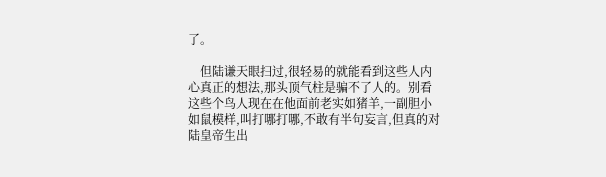了。

    但陆谦天眼扫过,很轻易的就能看到这些人内心真正的想法,那头顶气柱是骗不了人的。别看这些个鸟人现在在他面前老实如猪羊,一副胆小如鼠模样,叫打哪打哪,不敢有半句妄言,但真的对陆皇帝生出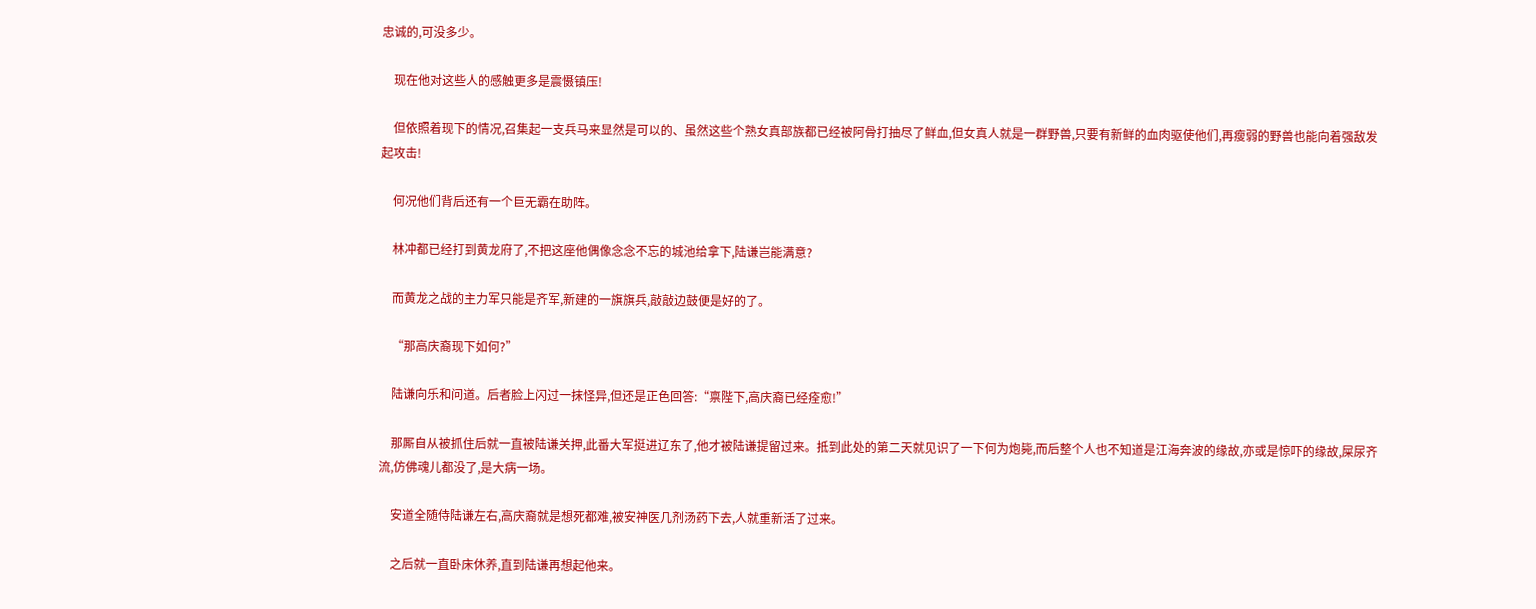忠诚的,可没多少。

    现在他对这些人的感触更多是震慑镇压!

    但依照着现下的情况,召集起一支兵马来显然是可以的、虽然这些个熟女真部族都已经被阿骨打抽尽了鲜血,但女真人就是一群野兽,只要有新鲜的血肉驱使他们,再瘦弱的野兽也能向着强敌发起攻击!

    何况他们背后还有一个巨无霸在助阵。

    林冲都已经打到黄龙府了,不把这座他偶像念念不忘的城池给拿下,陆谦岂能满意?

    而黄龙之战的主力军只能是齐军,新建的一旗旗兵,敲敲边鼓便是好的了。

    “那高庆裔现下如何?”

    陆谦向乐和问道。后者脸上闪过一抹怪异,但还是正色回答:“禀陛下,高庆裔已经痊愈!”

    那厮自从被抓住后就一直被陆谦关押,此番大军挺进辽东了,他才被陆谦提留过来。抵到此处的第二天就见识了一下何为炮毙,而后整个人也不知道是江海奔波的缘故,亦或是惊吓的缘故,屎尿齐流,仿佛魂儿都没了,是大病一场。

    安道全随侍陆谦左右,高庆裔就是想死都难,被安神医几剂汤药下去,人就重新活了过来。

    之后就一直卧床休养,直到陆谦再想起他来。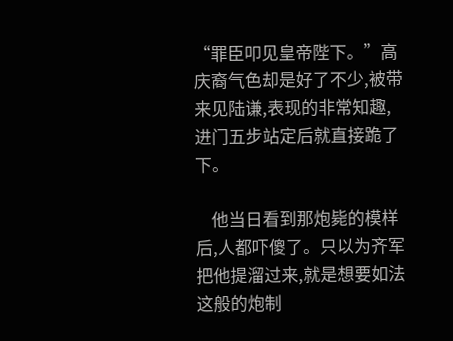“罪臣叩见皇帝陛下。”高庆裔气色却是好了不少,被带来见陆谦,表现的非常知趣,进门五步站定后就直接跪了下。

    他当日看到那炮毙的模样后,人都吓傻了。只以为齐军把他提溜过来,就是想要如法这般的炮制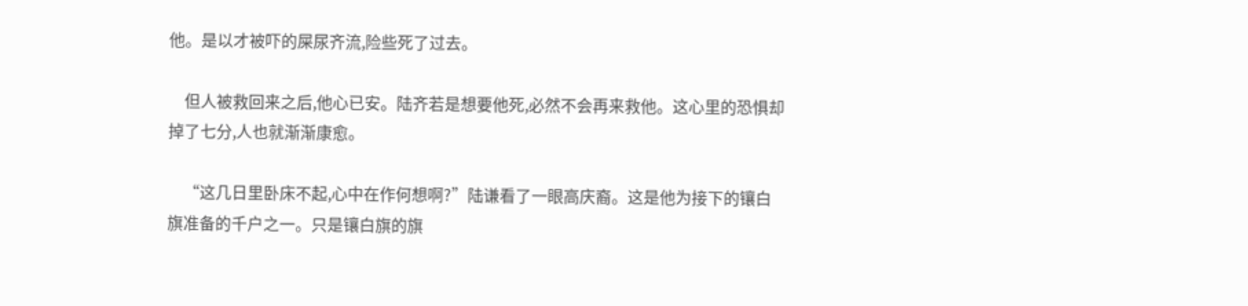他。是以才被吓的屎尿齐流,险些死了过去。

    但人被救回来之后,他心已安。陆齐若是想要他死,必然不会再来救他。这心里的恐惧却掉了七分,人也就渐渐康愈。

    “这几日里卧床不起,心中在作何想啊?”陆谦看了一眼高庆裔。这是他为接下的镶白旗准备的千户之一。只是镶白旗的旗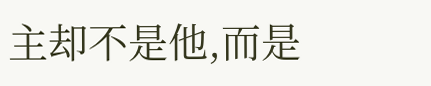主却不是他,而是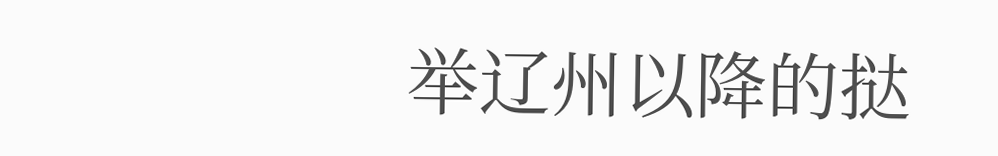举辽州以降的挞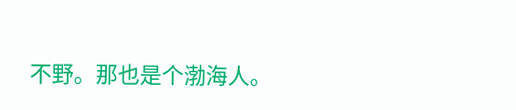不野。那也是个渤海人。